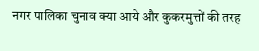नगर पालिका चुनाव क्या आये और कुकरमुत्तों की तरह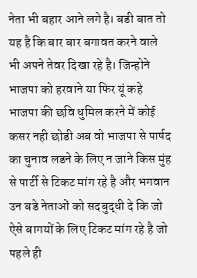नेता भी बहार आने लगे है। बडी बात तो यह है कि बार बार बगावत करने वाले भी अपने तेवर दिखा रहे है। जिन्होने भाजपा को हरवाने या फिर यूं कहे भाजपा की छवि धुमिल करने में कोई कसर नही छोडी अब वो भाजपा से पार्षद का चुनाव लडने के लिए न जाने किस मुंह से पार्टी से टिकट मांग रहे है और भगवान उन बडे नेताओं को सदबुद्धी दे कि जो ऐसे बागयों के लिए टिकट मांग रहे है जो पहले ही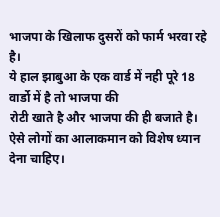भाजपा के खिलाफ दुसरों को फार्म भरवा रहे है।
ये हाल झाबुआ के एक वार्ड में नही पूरे 18 वार्डो में है तो भाजपा की
रोटी खाते है और भाजपा की ही बजाते है। ऐसे लोगों का आलाकमान को विशेष ध्यान देना चाहिए।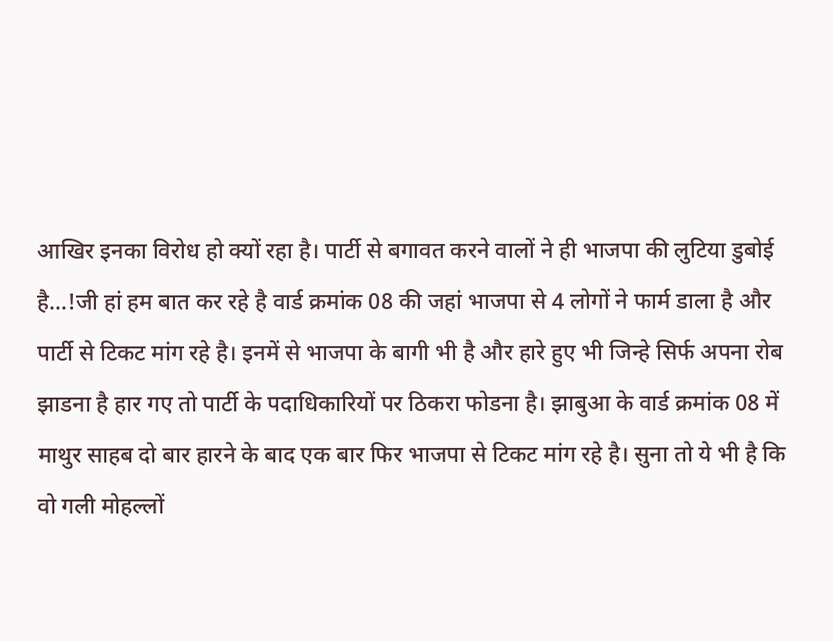आखिर इनका विरोध हो क्यों रहा है। पार्टी से बगावत करने वालों ने ही भाजपा की लुटिया डुबोई है…!जी हां हम बात कर रहे है वार्ड क्रमांक 08 की जहां भाजपा से 4 लोगों ने फार्म डाला है और पार्टी से टिकट मांग रहे है। इनमें से भाजपा के बागी भी है और हारे हुए भी जिन्हे सिर्फ अपना रोब झाडना है हार गए तो पार्टी के पदाधिकारियों पर ठिकरा फोडना है। झाबुआ के वार्ड क्रमांक 08 में माथुर साहब दो बार हारने के बाद एक बार फिर भाजपा से टिकट मांग रहे है। सुना तो ये भी है कि वो गली मोहल्लों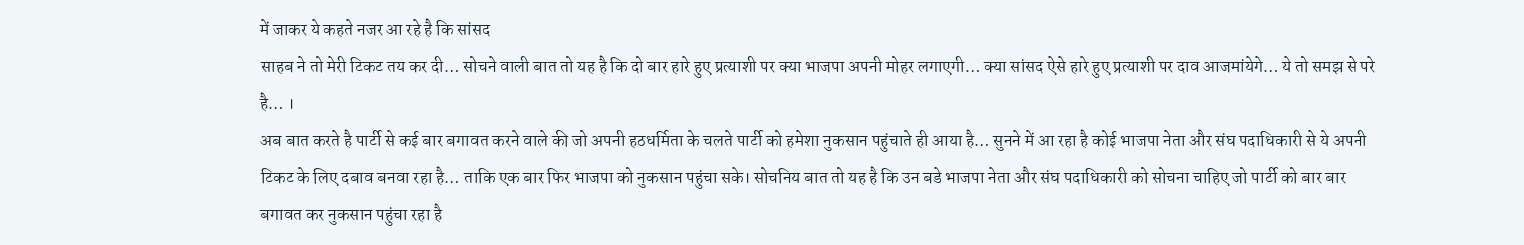में जाकर ये कहते नजर आ रहे है कि सांसद
साहब ने तो मेरी टिकट तय कर दी… सोचने वाली बात तो यह है कि दो बार हारे हुए प्रत्याशी पर क्या भाजपा अपनी मोहर लगाएगी… क्या सांसद ऐसे हारे हुए प्रत्याशी पर दाव आजमांयेगे… ये तो समझ से परे है… ।
अब बात करते है पार्टी से कई बार बगावत करने वाले की जो अपनी हठधर्मिता के चलते पार्टी को हमेशा नुकसान पहुंचाते ही आया है… सुनने में आ रहा है कोई भाजपा नेता और संघ पदाधिकारी से ये अपनी टिकट के लिए दबाव बनवा रहा है… ताकि एक बार फिर भाजपा को नुकसान पहुंचा सके। सोचनिय बात तो यह है कि उन बडे भाजपा नेता और संघ पदाधिकारी को सोचना चाहिए जो पार्टी को बार बार बगावत कर नुकसान पहुंचा रहा है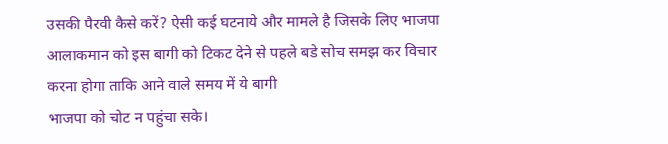उसकी पैरवी कैसे करें? ऐसी कई घटनाये और मामले है जिसके लिए भाजपा आलाकमान को इस बागी को टिकट देने से पहले बडे सोच समझ कर विचार करना होगा ताकि आने वाले समय में ये बागी
भाजपा को चोट न पहुंचा सके।